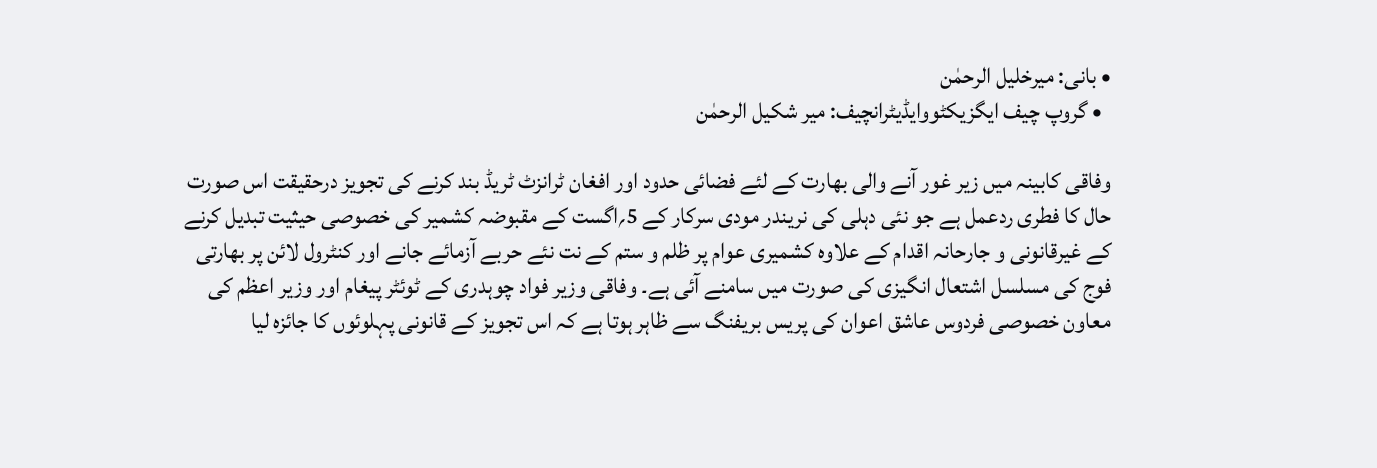• بانی: میرخلیل الرحمٰن
  • گروپ چیف ایگزیکٹووایڈیٹرانچیف: میر شکیل الرحمٰن

وفاقی کابینہ میں زیر غور آنے والی بھارت کے لئے فضائی حدود اور افغان ٹرانزٹ ٹریڈ بند کرنے کی تجویز درحقیقت اس صورت حال کا فطری ردعمل ہے جو نئی دہلی کی نریندر مودی سرکار کے 5؍اگست کے مقبوضہ کشمیر کی خصوصی حیثیت تبدیل کرنے کے غیرقانونی و جارحانہ اقدام کے علاوہ کشمیری عوام پر ظلم و ستم کے نت نئے حربے آزمائے جانے اور کنٹرول لائن پر بھارتی فوج کی مسلسل اشتعال انگیزی کی صورت میں سامنے آئی ہے۔ وفاقی وزیر فواد چوہدری کے ٹوئٹر پیغام اور وزیر اعظم کی معاون خصوصی فردوس عاشق اعوان کی پریس بریفنگ سے ظاہر ہوتا ہے کہ اس تجویز کے قانونی پہلوئوں کا جائزہ لیا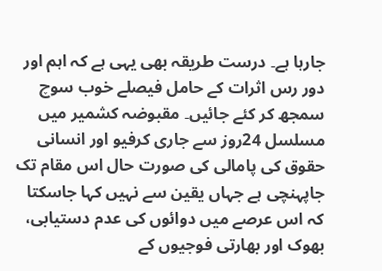جارہا ہے۔ درست طریقہ بھی یہی ہے کہ اہم اور دور رس اثرات کے حامل فیصلے خوب سوچ سمجھ کر کئے جائیں۔ مقبوضہ کشمیر میں مسلسل 24روز سے جاری کرفیو اور انسانی حقوق کی پامالی کی صورت حال اس مقام تک جاپہنچی ہے جہاں یقین سے نہیں کہا جاسکتا کہ اس عرصے میں دوائوں کی عدم دستیابی، بھوک اور بھارتی فوجیوں کے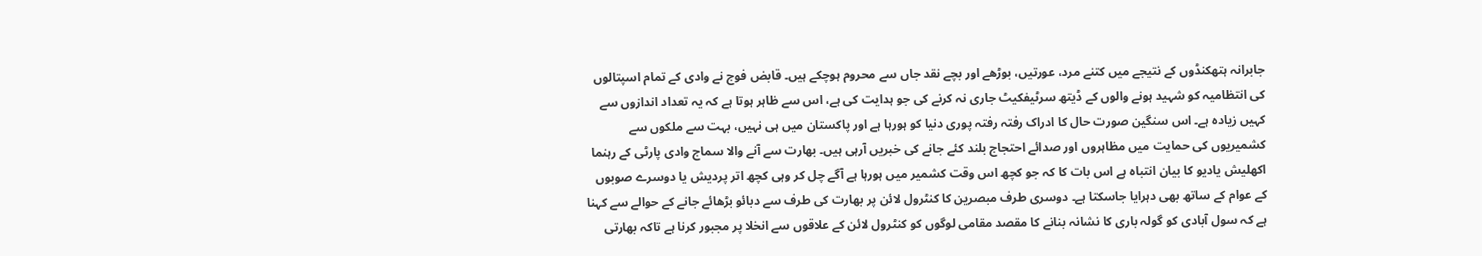جابرانہ ہتھکنڈوں کے نتیجے میں کتنے مرد، عورتیں، بوڑھے اور بچے نقد جاں سے محروم ہوچکے ہیں۔ قابض فوج نے وادی کے تمام اسپتالوں کی انتظامیہ کو شہید ہونے والوں کے ڈیتھ سرٹیفکیٹ جاری نہ کرنے کی جو ہدایت کی ہے، اس سے ظاہر ہوتا ہے کہ یہ تعداد اندازوں سے کہیں زیادہ ہے۔ اس سنگین صورت حال کا ادراک رفتہ رفتہ پوری دنیا کو ہورہا ہے اور پاکستان میں ہی نہیں، بہت سے ملکوں سے کشمیریوں کی حمایت میں مظاہروں اور صدائے احتجاج بلند کئے جانے کی خبریں آرہی ہیں۔ بھارت سے آنے والا سماج وادی پارٹی کے رہنما اکھلیش یادیو کا بیان انتباہ ہے اس بات کا کہ جو کچھ اس وقت کشمیر میں ہورہا ہے آگے چل کر وہی کچھ اتر پردیش یا دوسرے صوبوں کے عوام کے ساتھ بھی دہرایا جاسکتا ہے۔ دوسری طرف مبصرین کا کنٹرول لائن پر بھارت کی طرف سے دبائو بڑھائے جانے کے حوالے سے کہنا ہے کہ سول آبادی کو گولہ باری کا نشانہ بنانے کا مقصد مقامی لوگوں کو کنٹرول لائن کے علاقوں سے انخلا پر مجبور کرنا ہے تاکہ بھارتی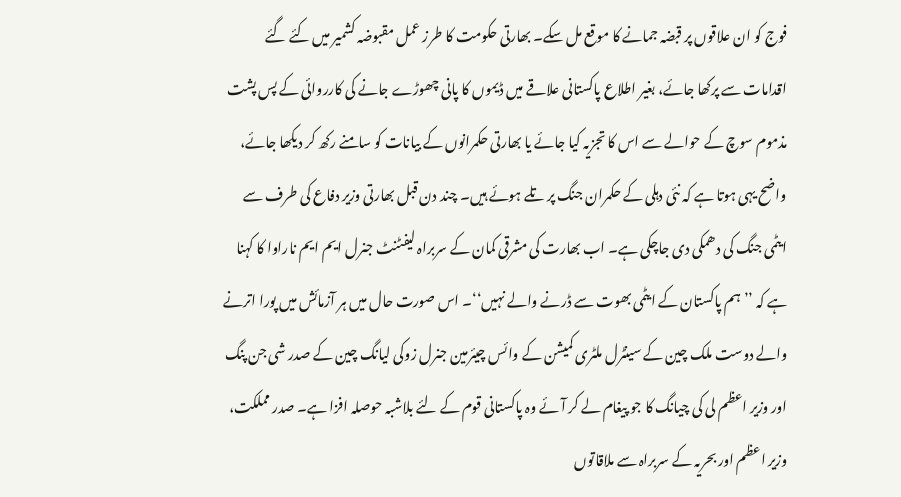فوج کو ان علاقوں پر قبضہ جمانے کا موقع مل سکے۔ بھارتی حکومت کا طرز عمل مقبوضہ کشمیر میں کئے گئے اقدامات سے پرکھا جائے، بغیر اطلاع پاکستانی علاقے میں ڈیموں کا پانی چھوڑے جانے کی کارروائی کے پس پشت مذموم سوچ کے حوالے سے اس کا تجزیہ کیا جائے یا بھارتی حکمرانوں کے بیانات کو سامنے رکھ کر دیکھا جائے، واضح یہی ہوتا ہے کہ نئی دہلی کے حکمران جنگ پر تلے ہوئے ہیں۔ چند دن قبل بھارتی وزیر دفاع کی طرف سے ایٹمی جنگ کی دھمکی دی جاچکی ہے۔ اب بھارت کی مشرقی کمان کے سربراہ لیفٹنٹ جنرل ایم ایم ناراوا کا کہنا ہے کہ ’’ہم پاکستان کے ایٹمی بھوت سے ڈرنے والے نہیں‘‘۔ اس صورت حال میں ہر آزمائش میں پورا اترنے والے دوست ملک چین کے سینٹرل ملٹری کمیشن کے وائس چیئرمین جنرل زوکی لیانگ چین کے صدر شی جن پنگ اور وزیر اعظم لی کی چیانگ کا جو پیغام لے کر آئے وہ پاکستانی قوم کے لئے بلاشبہ حوصلہ افزا ہے۔ صدر مملکت، وزیر اعظم اور بحریہ کے سربراہ سے ملاقاتوں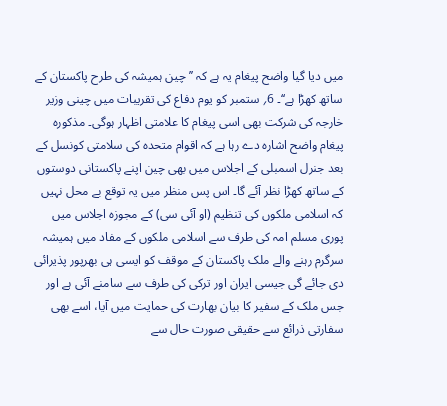میں دیا گیا واضح پیغام یہ ہے کہ ’’چین ہمیشہ کی طرح پاکستان کے ساتھ کھڑا ہے‘‘۔ 6؍ ستمبر کو یوم دفاع کی تقریبات میں چینی وزیر خارجہ کی شرکت بھی اسی پیغام کا علامتی اظہار ہوگی۔ مذکورہ پیغام واضح اشارہ دے رہا ہے کہ اقوام متحدہ کی سلامتی کونسل کے بعد جنرل اسمبلی کے اجلاس میں بھی چین اپنے پاکستانی دوستوں کے ساتھ کھڑا نظر آئے گا۔ اس پس منظر میں یہ توقع بے محل نہیں کہ اسلامی ملکوں کی تنظیم (او آئی سی) کے مجوزہ اجلاس میں پوری مسلم امہ کی طرف سے اسلامی ملکوں کے مفاد میں ہمیشہ سرگرم رہنے والے ملک پاکستان کے موقف کو ایسی ہی بھرپور پذیرائی دی جائے گی جیسی ایران اور ترکی کی طرف سے سامنے آئی ہے اور جس ملک کے سفیر کا بیان بھارت کی حمایت میں آیا، اسے بھی سفارتی ذرائع سے حقیقی صورت حال سے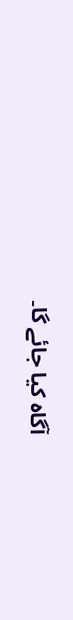آگاہ کیا جائے گا۔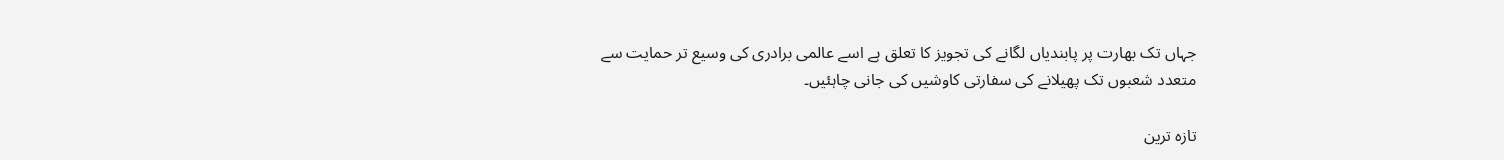جہاں تک بھارت پر پابندیاں لگانے کی تجویز کا تعلق ہے اسے عالمی برادری کی وسیع تر حمایت سے متعدد شعبوں تک پھیلانے کی سفارتی کاوشیں کی جانی چاہئیں۔

تازہ ترین